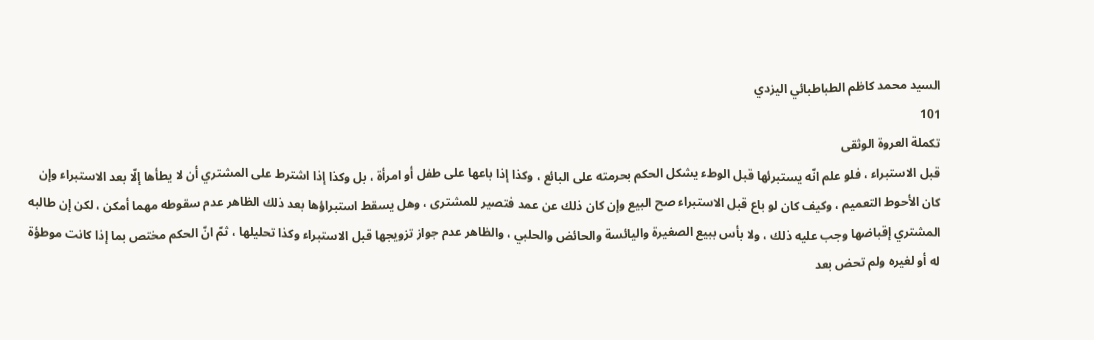السيد محمد كاظم الطباطبائي اليزدي
101
تكملة العروة الوثقى
قبل الاستبراء ، فلو علم انّه يستبرئها قبل الوطء يشكل الحكم بحرمته على البائع ، وكذا إذا باعها على طفل أو امرأة ، بل وكذا إذا اشترط على المشتري أن لا يطأها إلّا بعد الاستبراء وإن كان الأحوط التعميم ، وكيف كان لو باع قبل الاستبراء صح البيع وإن كان ذلك عن عمد فتصير للمشترى ، وهل يسقط استبراؤها بعد ذلك الظاهر عدم سقوطه مهما أمكن ، لكن إن طالبه المشتري إقباضها وجب عليه ذلك ، ولا بأس ببيع الصغيرة واليائسة والحائض والحلبي ، والظاهر عدم جواز تزويجها قبل الاستبراء وكذا تحليلها ، ثمّ انّ الحكم مختص بما إذا كانت موطؤة له أو لغيره ولم تحض بعد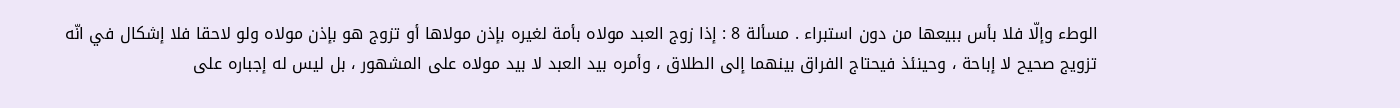الوطء وإلّا فلا بأس ببيعها من دون استبراء . مسألة 8 : إذا زوج العبد مولاه بأمة لغيره بإذن مولاها أو تزوج هو بإذن مولاه ولو لاحقا فلا إشكال في انّه تزويج صحيح لا إباحة ، وحينئذ فيحتاج الفراق بينهما إلى الطلاق ، وأمره بيد العبد لا بيد مولاه على المشهور ، بل ليس له إجباره على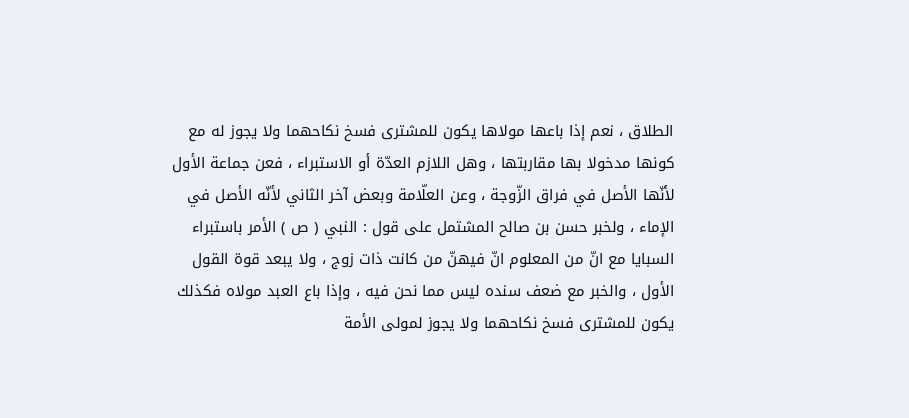الطلاق ، نعم إذا باعها مولاها يكون للمشترى فسخ نكاحهما ولا يجوز له مع كونها مدخولا بها مقاربتها ، وهل اللازم العدّة أو الاستبراء ، فعن جماعة الأول لأنّها الأصل في فراق الزّوجة ، وعن العلّامة وبعض آخر الثاني لأنّه الأصل في الإماء ، ولخبر حسن بن صالح المشتمل على قول : النبي ( ص ) الأمر باستبراء السبايا مع انّ من المعلوم انّ فيهنّ من كانت ذات زوج ، ولا يبعد قوة القول الأول ، والخبر مع ضعف سنده ليس مما نحن فيه ، وإذا باع العبد مولاه فكذلك يكون للمشترى فسخ نكاحهما ولا يجوز لمولى الأمة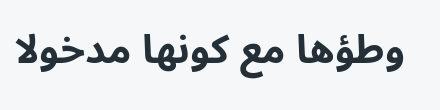وطؤها مع كونها مدخولا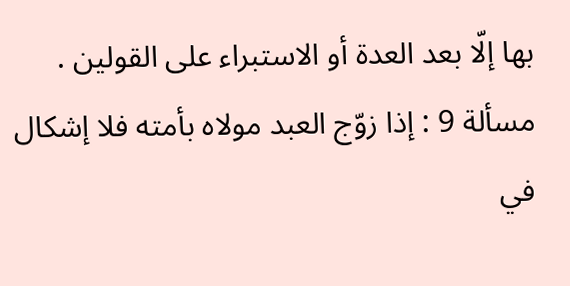بها إلّا بعد العدة أو الاستبراء على القولين . مسألة 9 : إذا زوّج العبد مولاه بأمته فلا إشكال في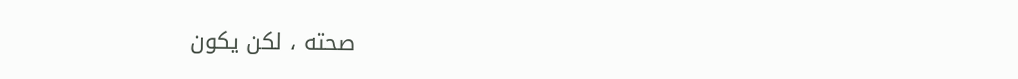صحته ، لكن يكون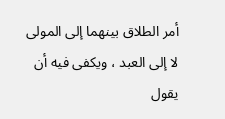أمر الطلاق بينهما إلى المولى لا إلى العبد ، ويكفى فيه أن يقول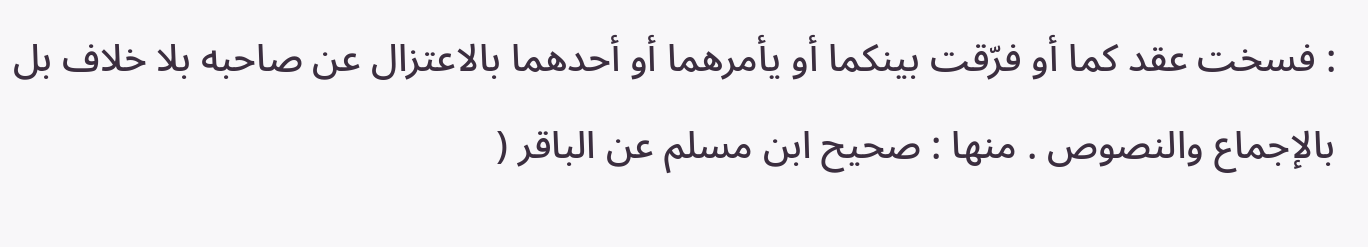: فسخت عقد كما أو فرّقت بينكما أو يأمرهما أو أحدهما بالاعتزال عن صاحبه بلا خلاف بل بالإجماع والنصوص . منها : صحيح ابن مسلم عن الباقر (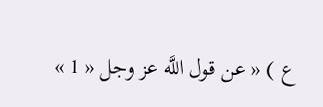ع ) « عن قول اللَّه عز وجل « 1 »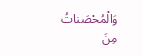وَالْمُحْصَناتُ مِنَ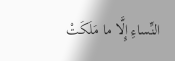النِّساءِ إِلَّا ما مَلَكَتْ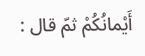أَيْمانُكُمْ ثمّ قال :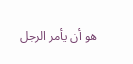هو أن يأمر الرجل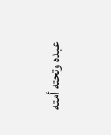عبده وتحته أمته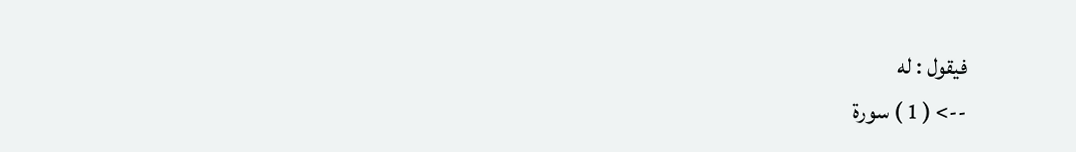فيقول : له
--> ( 1 ) سورة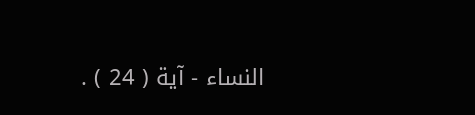النساء - آية ( 24 ) .